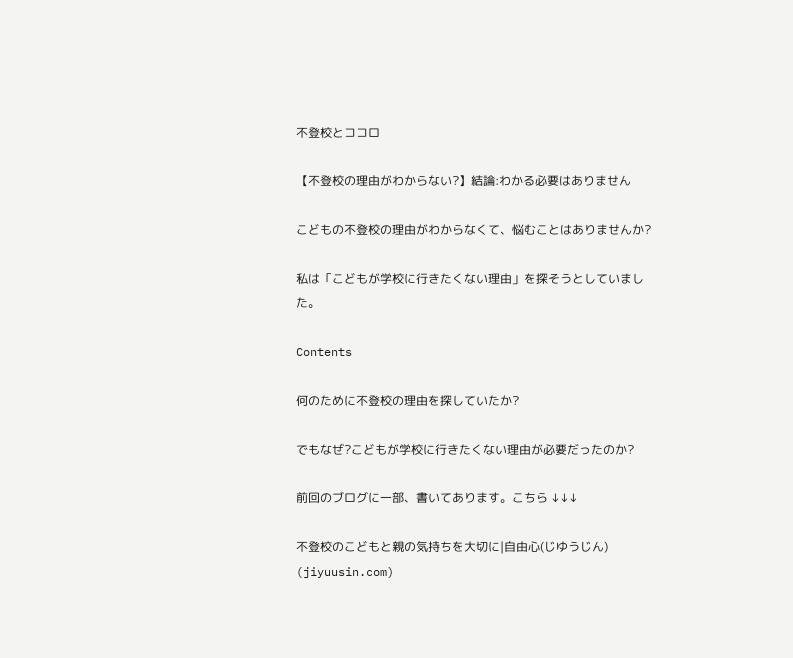不登校とココロ

【不登校の理由がわからない?】結論:わかる必要はありません

こどもの不登校の理由がわからなくて、悩むことはありませんか?

私は「こどもが学校に行きたくない理由」を探そうとしていました。

Contents

何のために不登校の理由を探していたか?

でもなぜ?こどもが学校に行きたくない理由が必要だったのか?

前回のブログに一部、書いてあります。こちら ↓↓↓

不登校のこどもと親の気持ちを大切に|自由心(じゆうじん) (jiyuusin.com)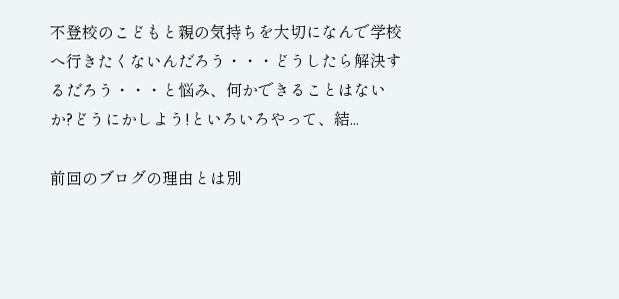不登校のこどもと親の気持ちを大切になんで学校へ行きたくないんだろう・・・どうしたら解決するだろう・・・と悩み、何かできることはないか?どうにかしよう!といろいろやって、結...

前回のブログの理由とは別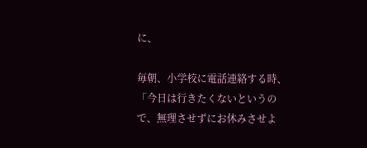に、

毎朝、小学校に電話連絡する時、「今日は行きたくないというので、無理させずにお休みさせよ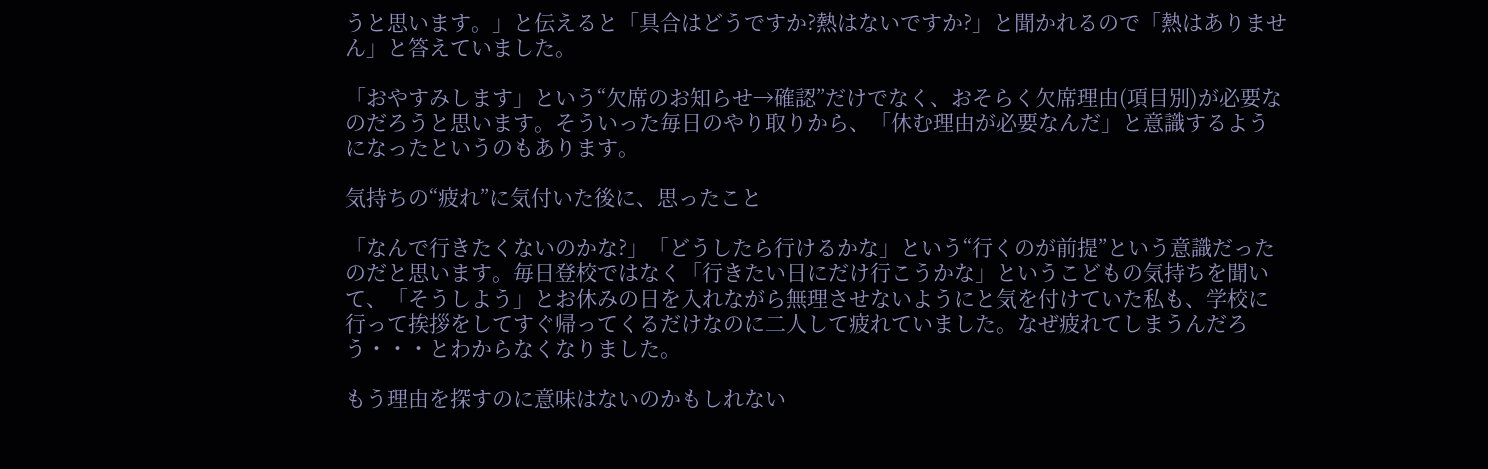うと思います。」と伝えると「具合はどうですか?熱はないですか?」と聞かれるので「熱はありません」と答えていました。

「おやすみします」という“欠席のお知らせ→確認”だけでなく、おそらく欠席理由(項目別)が必要なのだろうと思います。そういった毎日のやり取りから、「休む理由が必要なんだ」と意識するようになったというのもあります。

気持ちの“疲れ”に気付いた後に、思ったこと

「なんで行きたくないのかな?」「どうしたら行けるかな」という“行くのが前提”という意識だったのだと思います。毎日登校ではなく「行きたい日にだけ行こうかな」というこどもの気持ちを聞いて、「そうしよう」とお休みの日を入れながら無理させないようにと気を付けていた私も、学校に行って挨拶をしてすぐ帰ってくるだけなのに二人して疲れていました。なぜ疲れてしまうんだろう・・・とわからなくなりました。

もう理由を探すのに意味はないのかもしれない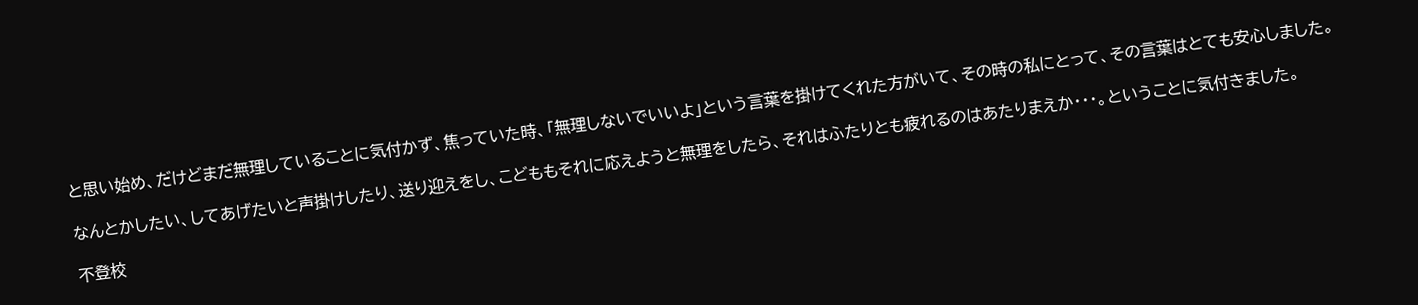と思い始め、だけどまだ無理していることに気付かず、焦っていた時、「無理しないでいいよ」という言葉を掛けてくれた方がいて、その時の私にとって、その言葉はとても安心しました。

なんとかしたい、してあげたいと声掛けしたり、送り迎えをし、こどももそれに応えようと無理をしたら、それはふたりとも疲れるのはあたりまえか・・・。ということに気付きました。

不登校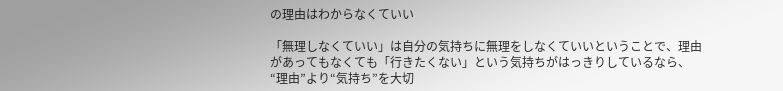の理由はわからなくていい

「無理しなくていい」は自分の気持ちに無理をしなくていいということで、理由があってもなくても「行きたくない」という気持ちがはっきりしているなら、“理由”より“気持ち”を大切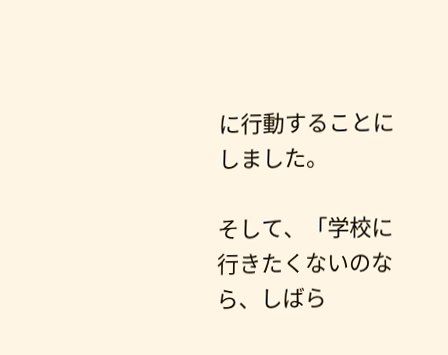に行動することにしました。

そして、「学校に行きたくないのなら、しばら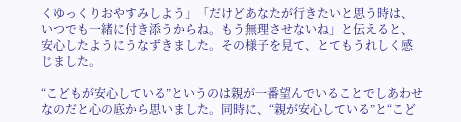くゆっくりおやすみしよう」「だけどあなたが行きたいと思う時は、いつでも一緒に付き添うからね。もう無理させないね」と伝えると、安心したようにうなずきました。その様子を見て、とてもうれしく感じました。

“こどもが安心している”というのは親が一番望んでいることでしあわせなのだと心の底から思いました。同時に、“親が安心している”と“こど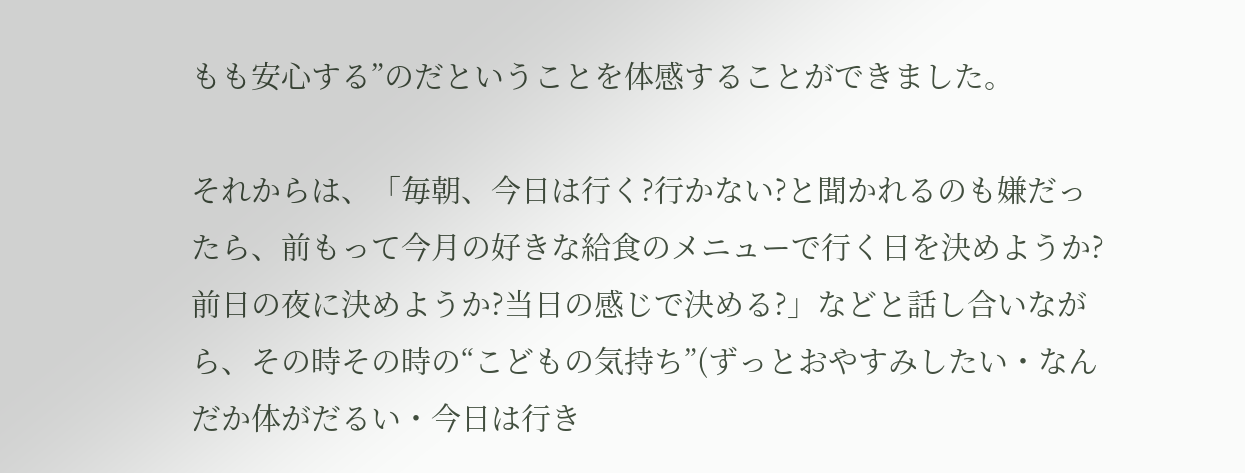もも安心する”のだということを体感することができました。

それからは、「毎朝、今日は行く?行かない?と聞かれるのも嫌だったら、前もって今月の好きな給食のメニューで行く日を決めようか?前日の夜に決めようか?当日の感じで決める?」などと話し合いながら、その時その時の“こどもの気持ち”(ずっとおやすみしたい・なんだか体がだるい・今日は行き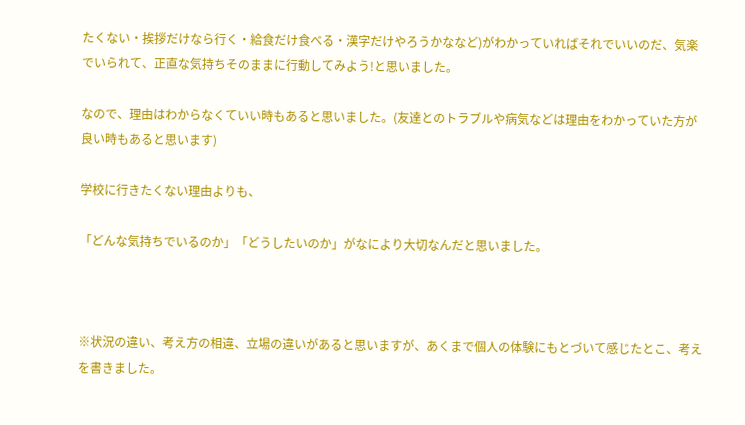たくない・挨拶だけなら行く・給食だけ食べる・漢字だけやろうかななど)がわかっていればそれでいいのだ、気楽でいられて、正直な気持ちそのままに行動してみよう!と思いました。

なので、理由はわからなくていい時もあると思いました。(友達とのトラブルや病気などは理由をわかっていた方が良い時もあると思います)

学校に行きたくない理由よりも、

「どんな気持ちでいるのか」「どうしたいのか」がなにより大切なんだと思いました。



※状況の違い、考え方の相違、立場の違いがあると思いますが、あくまで個人の体験にもとづいて感じたとこ、考えを書きました。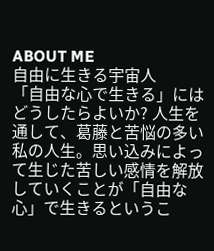ABOUT ME
自由に生きる宇宙人
「自由な心で生きる」にはどうしたらよいか? 人生を通して、葛藤と苦悩の多い私の人生。思い込みによって生じた苦しい感情を解放していくことが「自由な心」で生きるというこ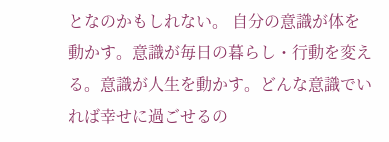となのかもしれない。 自分の意識が体を動かす。意識が毎日の暮らし・行動を変える。意識が人生を動かす。どんな意識でいれば幸せに過ごせるの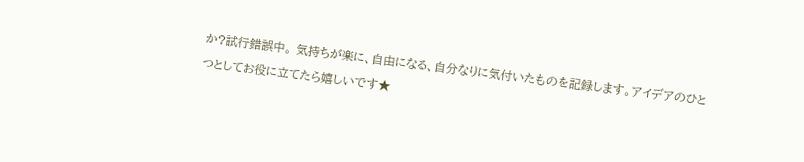か?試行錯誤中。 気持ちが楽に、自由になる、自分なりに気付いたものを記録します。アイデアのひとつとしてお役に立てたら嬉しいです★